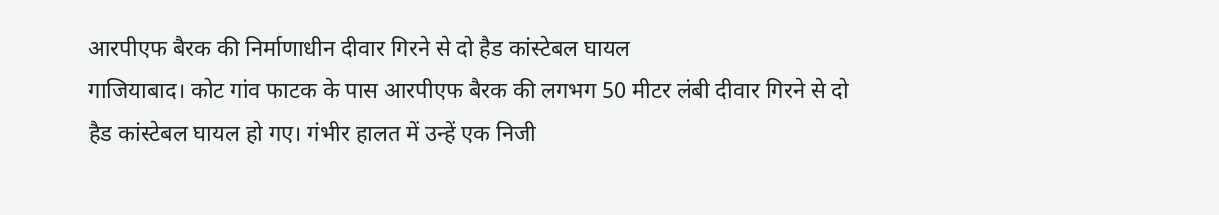आरपीएफ बैरक की निर्माणाधीन दीवार गिरने से दो हैड कांस्टेबल घायल
गाजियाबाद। कोट गांव फाटक के पास आरपीएफ बैरक की लगभग 50 मीटर लंबी दीवार गिरने से दो हैड कांस्टेबल घायल हो गए। गंभीर हालत में उन्हें एक निजी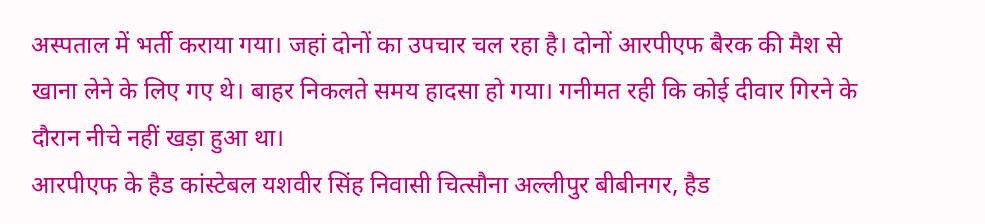अस्पताल में भर्ती कराया गया। जहां दोनों का उपचार चल रहा है। दोनों आरपीएफ बैरक की मैश से खाना लेने के लिए गए थे। बाहर निकलते समय हादसा हो गया। गनीमत रही कि कोई दीवार गिरने के दौरान नीचे नहीं खड़ा हुआ था।
आरपीएफ के हैड कांस्टेबल यशवीर सिंह निवासी चित्सौना अल्लीपुर बीबीनगर, हैड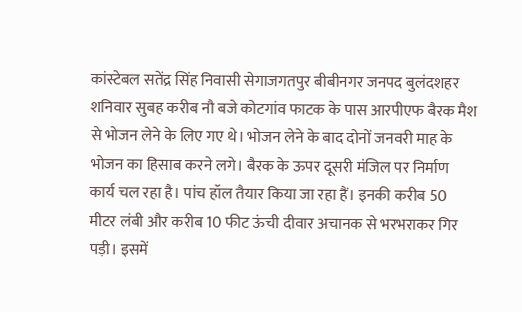कांस्टेबल सतेंद्र सिंह निवासी सेगाजगतपुर बीबीनगर जनपद बुलंदशहर शनिवार सुबह करीब नौ बजे कोटगांव फाटक के पास आरपीएफ बैरक मैश से भोजन लेने के लिए गए थे। भोजन लेने के बाद दोनों जनवरी माह के भोजन का हिसाब करने लगे। बैरक के ऊपर दूसरी मंजिल पर निर्माण कार्य चल रहा है। पांच हॉल तैयार किया जा रहा हैं। इनकी करीब 50 मीटर लंबी और करीब 10 फीट ऊंची दीवार अचानक से भरभराकर गिर पड़ी। इसमें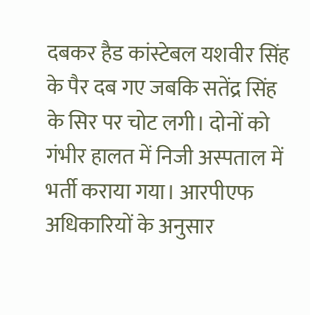दबकर हैड कांस्टेबल यशवीर सिंह के पैर दब गए जबकि सतेंद्र सिंह के सिर पर चोट लगी। दोनों को गंभीर हालत में निजी अस्पताल में भर्ती कराया गया। आरपीएफ अधिकारियों के अनुसार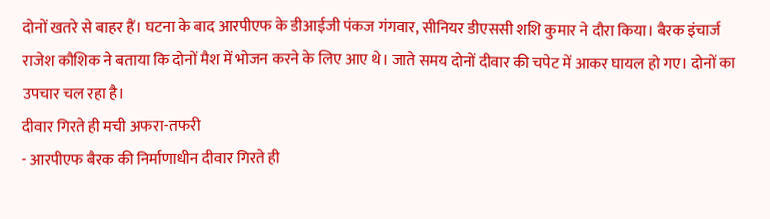दोनों खतरे से बाहर हैं। घटना के बाद आरपीएफ के डीआईजी पंकज गंगवार, सीनियर डीएससी शशि कुमार ने दौरा किया। बैरक इंचार्ज राजेश कौशिक ने बताया कि दोनों मैश में भोजन करने के लिए आए थे। जाते समय दोनों दीवार की चपेट में आकर घायल हो गए। दोनों का उपचार चल रहा है।
दीवार गिरते ही मची अफरा-तफरी
- आरपीएफ बैरक की निर्माणाधीन दीवार गिरते ही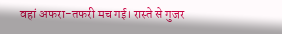वहां अफरा-तफरी मच गई। रास्ते से गुजर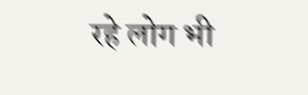रहे लोग भी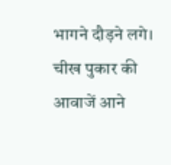भागने दौड़ने लगे। चीख पुकार की आवाजें आने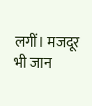लगीं। मजदूर भी जान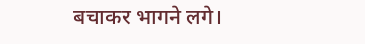बचाकर भागने लगे।